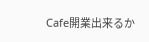Cafe開業出来るか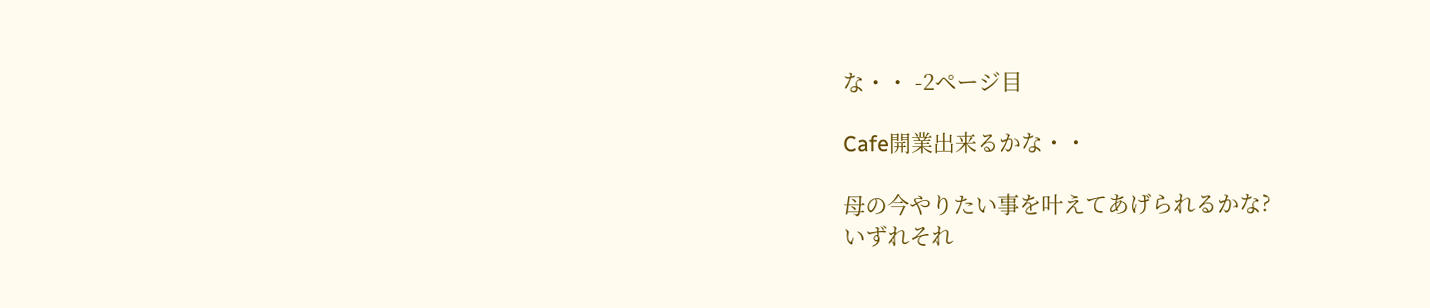な・・ -2ページ目

Cafe開業出来るかな・・

母の今やりたい事を叶えてあげられるかな?
いずれそれ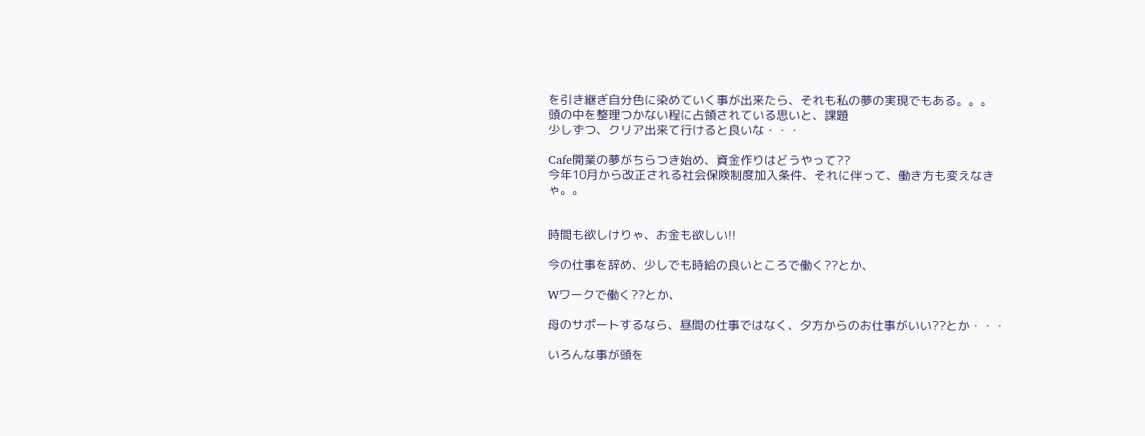を引き継ぎ自分色に染めていく事が出来たら、それも私の夢の実現でもある。。。
頭の中を整理つかない程に占領されている思いと、課題
少しずつ、クリア出来て行けると良いな・・・

Cafe開業の夢がちらつき始め、資金作りはどうやって??
今年10月から改正される社会保険制度加入条件、それに伴って、働き方も変えなきゃ。。


時間も欲しけりゃ、お金も欲しい!!

今の仕事を辞め、少しでも時給の良いところで働く??とか、

Wワークで働く??とか、

母のサポートするなら、昼間の仕事ではなく、夕方からのお仕事がいい??とか・・・

いろんな事が頭を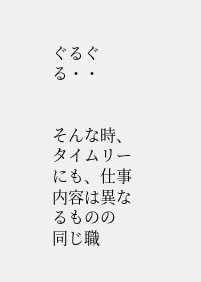ぐるぐる・・


そんな時、タイムリーにも、仕事内容は異なるものの
同じ職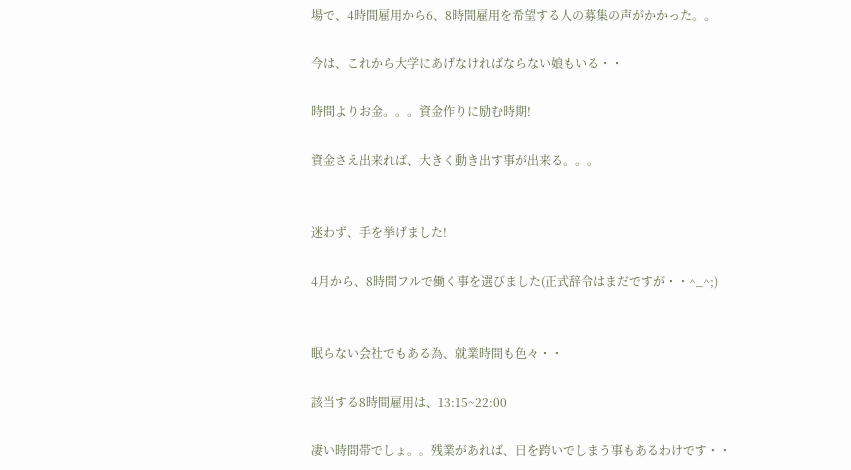場で、4時間雇用から6、8時間雇用を希望する人の募集の声がかかった。。

今は、これから大学にあげなければならない娘もいる・・

時間よりお金。。。資金作りに励む時期!

資金さえ出来れば、大きく動き出す事が出来る。。。


迷わず、手を挙げました!

4月から、8時間フルで働く事を選びました(正式辞令はまだですが・・^_^;)


眠らない会社でもある為、就業時間も色々・・

該当する8時間雇用は、13:15~22:00

凄い時間帯でしょ。。残業があれば、日を跨いでしまう事もあるわけです・・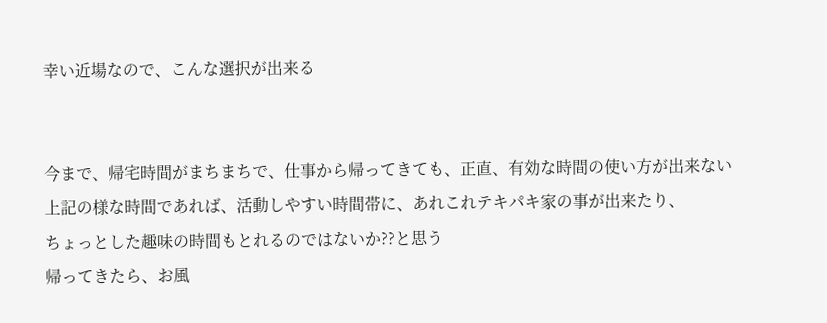幸い近場なので、こんな選択が出来る


今まで、帰宅時間がまちまちで、仕事から帰ってきても、正直、有効な時間の使い方が出来ない
上記の様な時間であれば、活動しやすい時間帯に、あれこれテキパキ家の事が出来たり、
ちょっとした趣味の時間もとれるのではないか??と思う
帰ってきたら、お風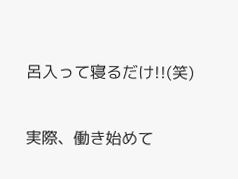呂入って寝るだけ!!(笑)

実際、働き始めて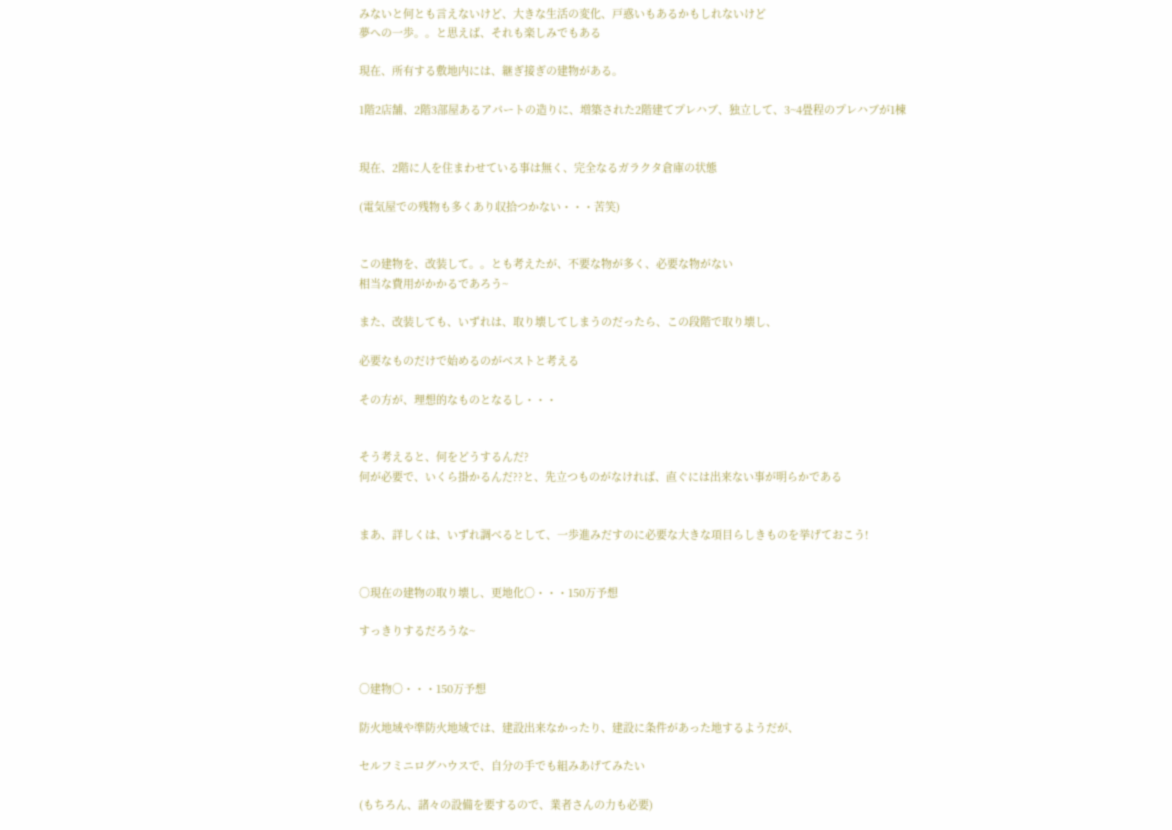みないと何とも言えないけど、大きな生活の変化、戸惑いもあるかもしれないけど
夢への一歩。。と思えば、それも楽しみでもある

現在、所有する敷地内には、継ぎ接ぎの建物がある。

1階2店舗、2階3部屋あるアパートの造りに、増築された2階建てプレハブ、独立して、3~4畳程のプレハブが1棟


現在、2階に人を住まわせている事は無く、完全なるガラクタ倉庫の状態

(電気屋での残物も多くあり収拾つかない・・・苦笑)


この建物を、改装して。。とも考えたが、不要な物が多く、必要な物がない
相当な費用がかかるであろう~

また、改装しても、いずれは、取り壊してしまうのだったら、この段階で取り壊し、

必要なものだけで始めるのがベストと考える

その方が、理想的なものとなるし・・・


そう考えると、何をどうするんだ?
何が必要で、いくら掛かるんだ??と、先立つものがなければ、直ぐには出来ない事が明らかである


まあ、詳しくは、いずれ調べるとして、一歩進みだすのに必要な大きな項目らしきものを挙げておこう!


○現在の建物の取り壊し、更地化○・・・150万予想

すっきりするだろうな~


○建物○・・・150万予想

防火地域や準防火地域では、建設出来なかったり、建設に条件があった地するようだが、

セルフミニログハウスで、自分の手でも組みあげてみたい

(もちろん、諸々の設備を要するので、業者さんの力も必要)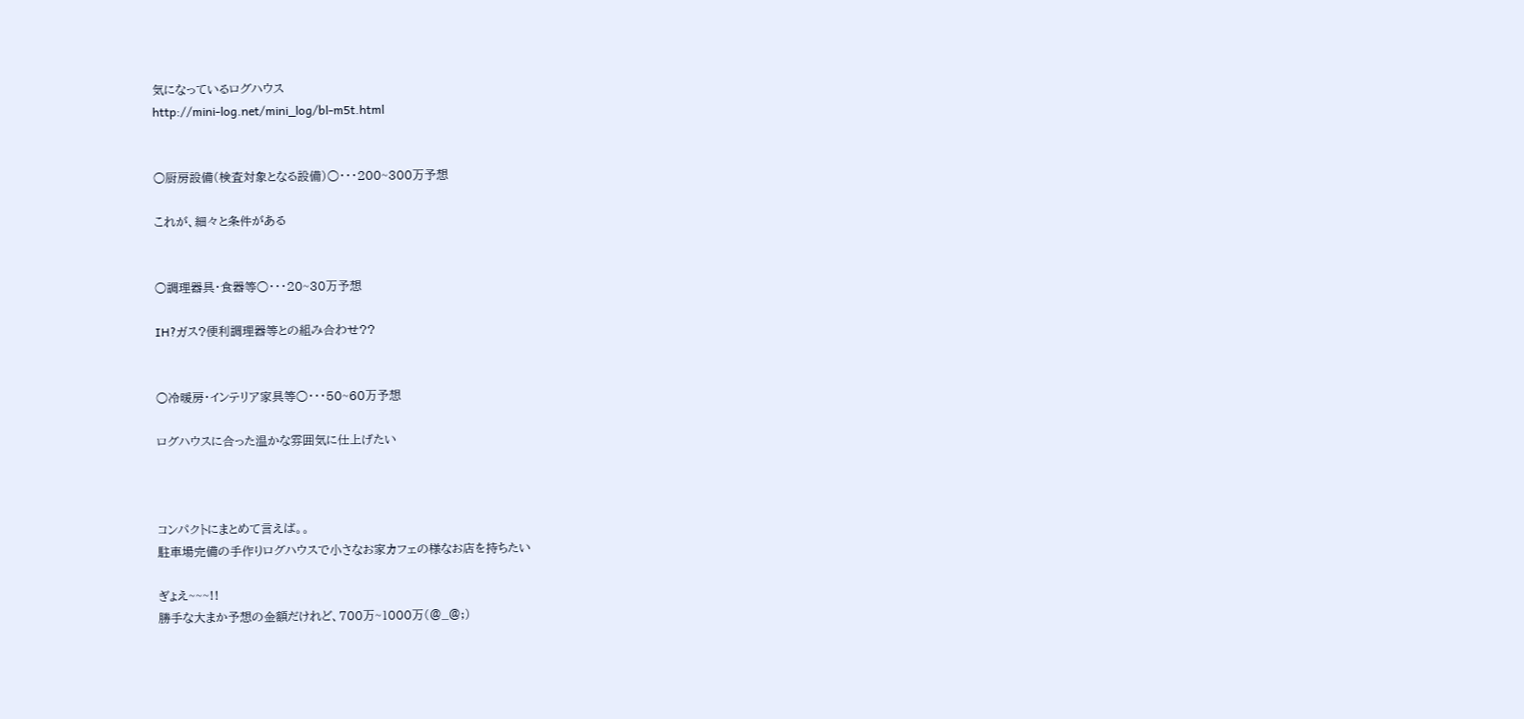気になっているログハウス
http://mini-log.net/mini_log/bl-m5t.html


○厨房設備(検査対象となる設備)○・・・200~300万予想

これが、細々と条件がある


○調理器具・食器等○・・・20~30万予想

IH?ガス?便利調理器等との組み合わせ??


○冷暖房・インテリア家具等○・・・50~60万予想

ログハウスに合った温かな雰囲気に仕上げたい



コンパクトにまとめて言えば。。
駐車場完備の手作りログハウスで小さなお家カフェの様なお店を持ちたい

ぎょえ~~~!!
勝手な大まか予想の金額だけれど、700万~1000万(@_@;)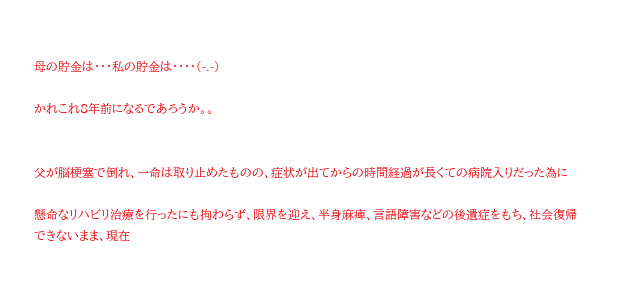母の貯金は・・・私の貯金は・・・・(-.-)

かれこれ8年前になるであろうか。。


父が脳梗塞で倒れ、一命は取り止めたものの、症状が出てからの時間経過が長くての病院入りだった為に

懸命なリハビリ治療を行ったにも拘わらず、限界を迎え、半身麻痺、言語障害などの後遺症をもち、社会復帰できないまま、現在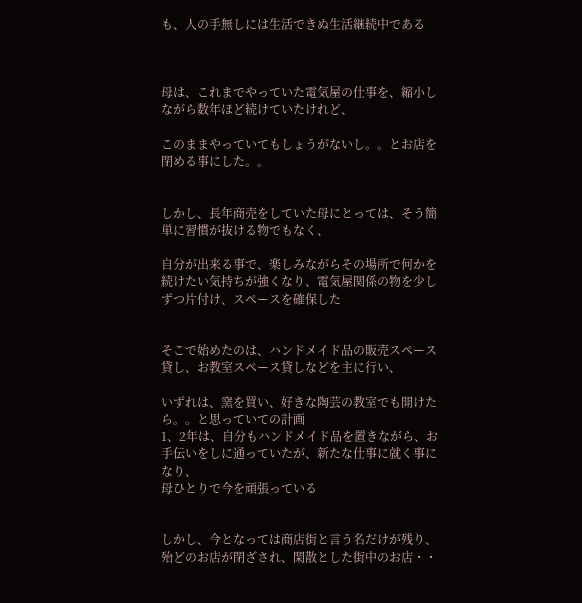も、人の手無しには生活できぬ生活継続中である



母は、これまでやっていた電気屋の仕事を、縮小しながら数年ほど続けていたけれど、

このままやっていてもしょうがないし。。とお店を閉める事にした。。


しかし、長年商売をしていた母にとっては、そう簡単に習慣が抜ける物でもなく、

自分が出来る事で、楽しみながらその場所で何かを続けたい気持ちが強くなり、電気屋関係の物を少しずつ片付け、スペースを確保した


そこで始めたのは、ハンドメイド品の販売スペース貸し、お教室スペース貸しなどを主に行い、

いずれは、窯を買い、好きな陶芸の教室でも開けたら。。と思っていての計画
1、2年は、自分もハンドメイド品を置きながら、お手伝いをしに通っていたが、新たな仕事に就く事になり、
母ひとりで今を頑張っている


しかし、今となっては商店街と言う名だけが残り、殆どのお店が閉ざされ、閑散とした街中のお店・・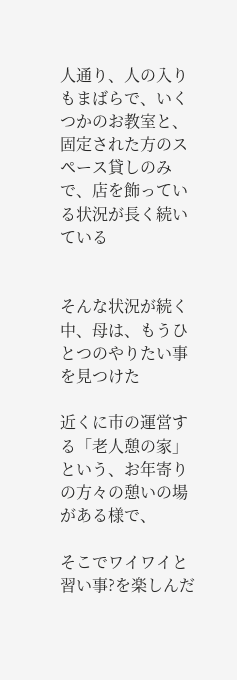人通り、人の入りもまばらで、いくつかのお教室と、固定された方のスペース貸しのみで、店を飾っている状況が長く続いている


そんな状況が続く中、母は、もうひとつのやりたい事を見つけた

近くに市の運営する「老人憩の家」という、お年寄りの方々の憩いの場がある様で、

そこでワイワイと習い事?を楽しんだ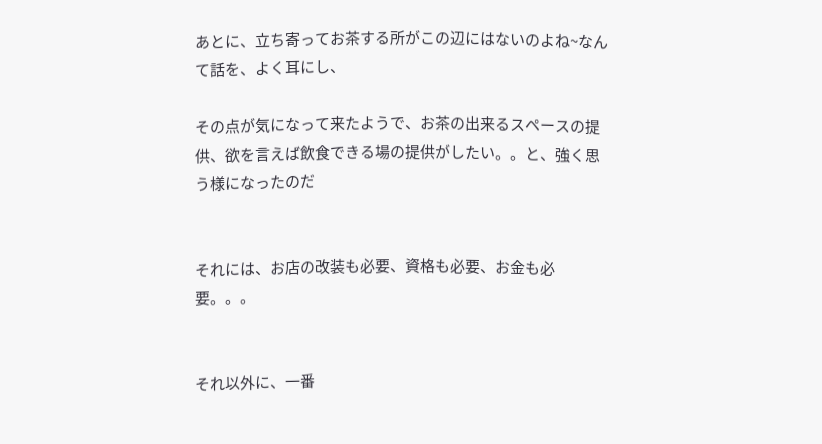あとに、立ち寄ってお茶する所がこの辺にはないのよね~なんて話を、よく耳にし、

その点が気になって来たようで、お茶の出来るスペースの提供、欲を言えば飲食できる場の提供がしたい。。と、強く思う様になったのだ


それには、お店の改装も必要、資格も必要、お金も必要。。。


それ以外に、一番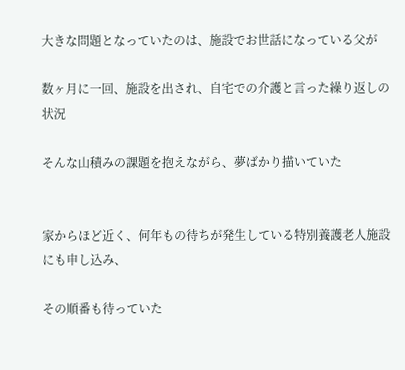大きな問題となっていたのは、施設でお世話になっている父が

数ヶ月に一回、施設を出され、自宅での介護と言った繰り返しの状況

そんな山積みの課題を抱えながら、夢ばかり描いていた


家からほど近く、何年もの待ちが発生している特別養護老人施設にも申し込み、

その順番も待っていた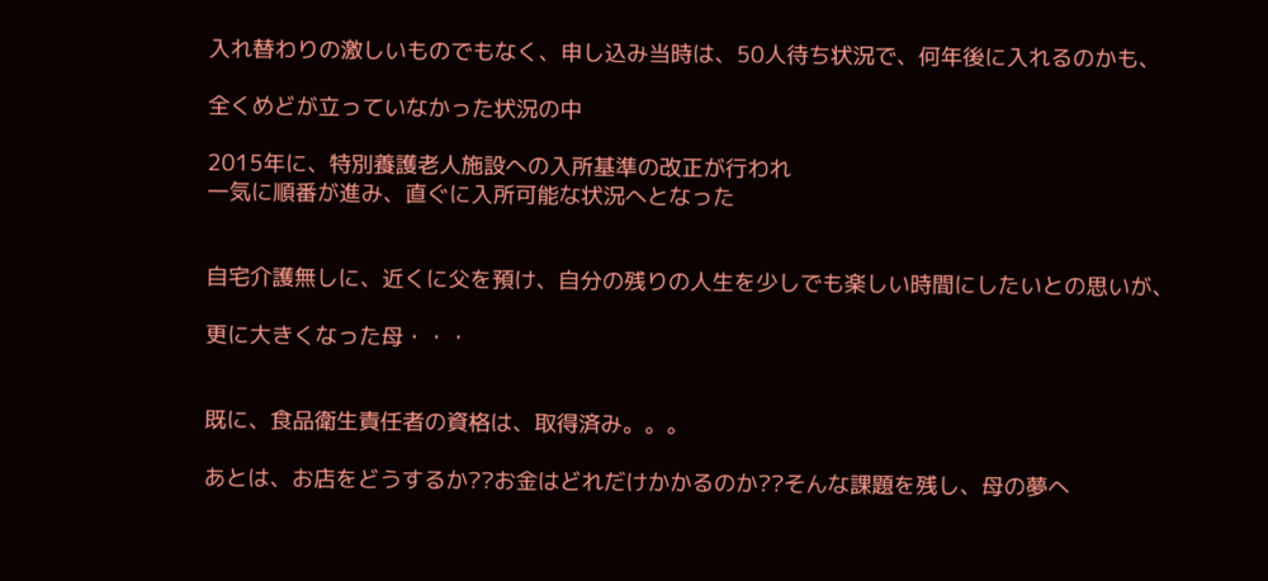入れ替わりの激しいものでもなく、申し込み当時は、50人待ち状況で、何年後に入れるのかも、

全くめどが立っていなかった状況の中

2015年に、特別養護老人施設への入所基準の改正が行われ
一気に順番が進み、直ぐに入所可能な状況へとなった


自宅介護無しに、近くに父を預け、自分の残りの人生を少しでも楽しい時間にしたいとの思いが、

更に大きくなった母・・・


既に、食品衛生責任者の資格は、取得済み。。。

あとは、お店をどうするか??お金はどれだけかかるのか??そんな課題を残し、母の夢へ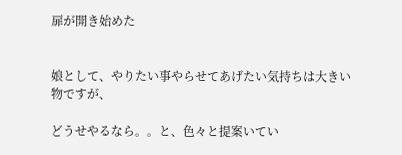扉が開き始めた


娘として、やりたい事やらせてあげたい気持ちは大きい物ですが、

どうせやるなら。。と、色々と提案いてい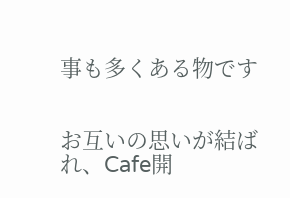事も多くある物です


お互いの思いが結ばれ、Cafe開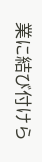業に結び付けら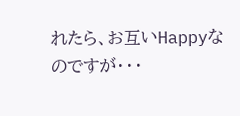れたら、お互いHappyなのですが・・・